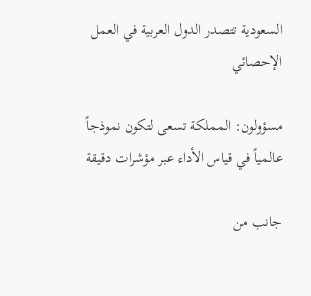السعودية تتصدر الدول العربية في العمل الإحصائي

مسؤولون: المملكة تسعى لتكون نموذجاً عالمياً في قياس الأداء عبر مؤشرات دقيقة

جانب من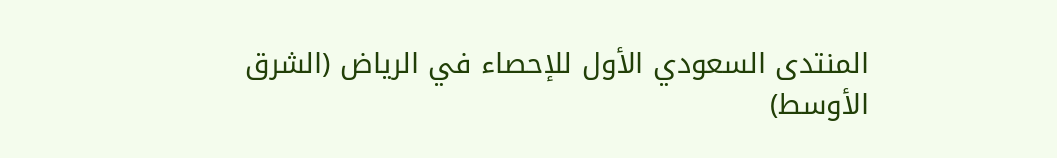المنتدى السعودي الأول للإحصاء في الرياض (الشرق الأوسط)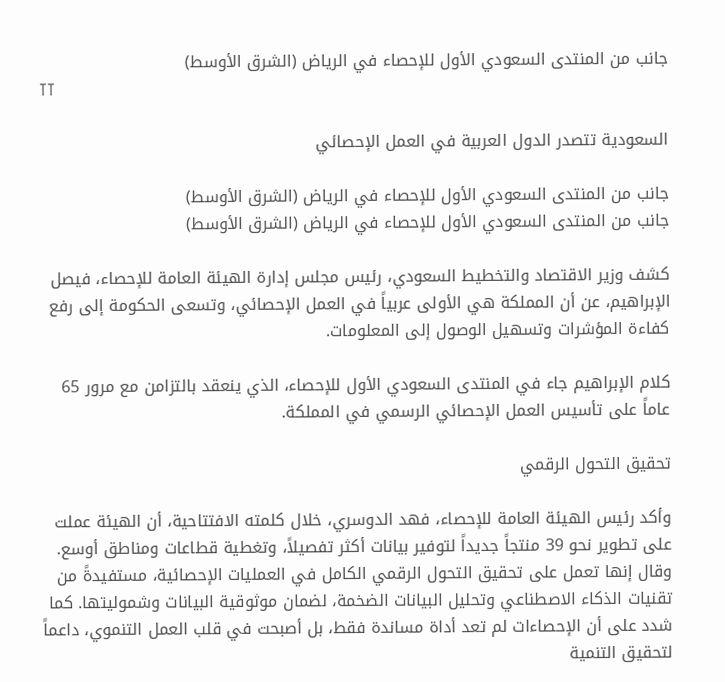جانب من المنتدى السعودي الأول للإحصاء في الرياض (الشرق الأوسط)
TT

السعودية تتصدر الدول العربية في العمل الإحصائي

جانب من المنتدى السعودي الأول للإحصاء في الرياض (الشرق الأوسط)
جانب من المنتدى السعودي الأول للإحصاء في الرياض (الشرق الأوسط)

كشف وزير الاقتصاد والتخطيط السعودي، رئيس مجلس إدارة الهيئة العامة للإحصاء، فيصل الإبراهيم، عن أن المملكة هي الأولى عربياً في العمل الإحصائي، وتسعى الحكومة إلى رفع كفاءة المؤشرات وتسهيل الوصول إلى المعلومات.

كلام الإبراهيم جاء في المنتدى السعودي الأول للإحصاء، الذي ينعقد بالتزامن مع مرور 65 عاماً على تأسيس العمل الإحصائي الرسمي في المملكة.

تحقيق التحول الرقمي

وأكد رئيس الهيئة العامة للإحصاء، فهد الدوسري، خلال كلمته الافتتاحية، أن الهيئة عملت على تطوير نحو 39 منتجاً جديداً لتوفير بيانات أكثر تفصيلاً، وتغطية قطاعات ومناطق أوسع. وقال إنها تعمل على تحقيق التحول الرقمي الكامل في العمليات الإحصائية، مستفيدةً من تقنيات الذكاء الاصطناعي وتحليل البيانات الضخمة، لضمان موثوقية البيانات وشموليتها. كما شدد على أن الإحصاءات لم تعد أداة مساندة فقط، بل أصبحت في قلب العمل التنموي، داعماً لتحقيق التنمية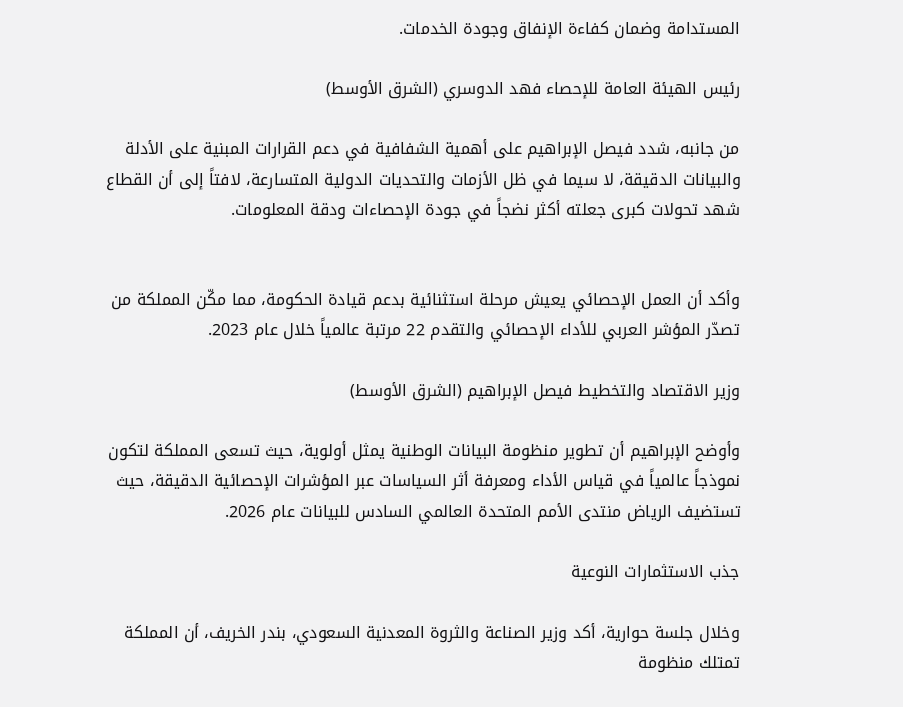المستدامة وضمان كفاءة الإنفاق وجودة الخدمات.

رئيس الهيئة العامة للإحصاء فهد الدوسري (الشرق الأوسط)

من جانبه، شدد فيصل الإبراهيم على أهمية الشفافية في دعم القرارات المبنية على الأدلة والبيانات الدقيقة، لا سيما في ظل الأزمات والتحديات الدولية المتسارعة، لافتاً إلى أن القطاع شهد تحولات كبرى جعلته أكثر نضجاً في جودة الإحصاءات ودقة المعلومات.


وأكد أن العمل الإحصائي يعيش مرحلة استثنائية بدعم قيادة الحكومة، مما مكّن المملكة من تصدّر المؤشر العربي للأداء الإحصائي والتقدم 22 مرتبة عالمياً خلال عام 2023.

وزير الاقتصاد والتخطيط فيصل الإبراهيم (الشرق الأوسط)

وأوضح الإبراهيم أن تطوير منظومة البيانات الوطنية يمثل أولوية، حيث تسعى المملكة لتكون نموذجاً عالمياً في قياس الأداء ومعرفة أثر السياسات عبر المؤشرات الإحصائية الدقيقة، حيث تستضيف الرياض منتدى الأمم المتحدة العالمي السادس للبيانات عام 2026.

جذب الاستثمارات النوعية

وخلال جلسة حوارية، أكد وزير الصناعة والثروة المعدنية السعودي، بندر الخريف، أن المملكة تمتلك منظومة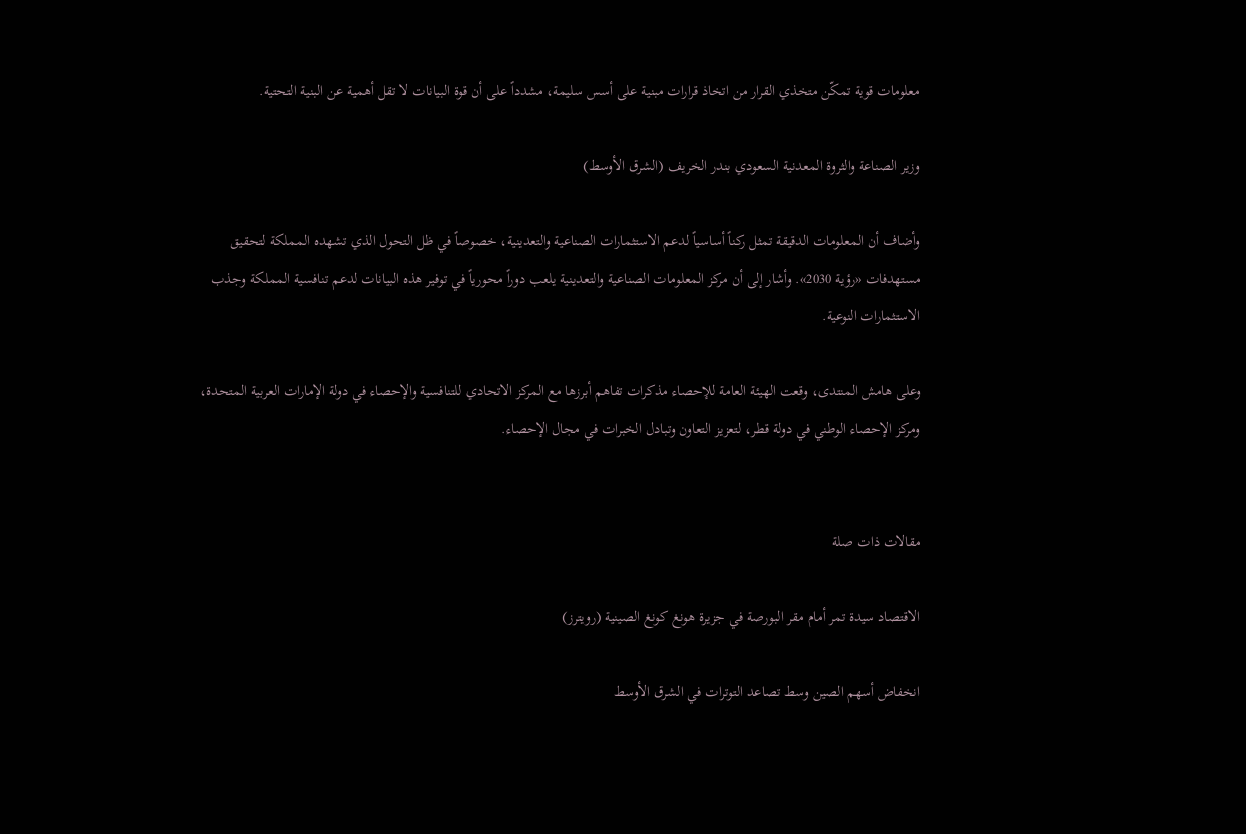معلومات قوية تمكّن متخذي القرار من اتخاذ قرارات مبنية على أسس سليمة، مشدداً على أن قوة البيانات لا تقل أهمية عن البنية التحتية.

وزير الصناعة والثروة المعدنية السعودي بندر الخريف (الشرق الأوسط)

وأضاف أن المعلومات الدقيقة تمثل ركناً أساسياً لدعم الاستثمارات الصناعية والتعدينية، خصوصاً في ظل التحول الذي تشهده المملكة لتحقيق مستهدفات «رؤية 2030». وأشار إلى أن مركز المعلومات الصناعية والتعدينية يلعب دوراً محورياً في توفير هذه البيانات لدعم تنافسية المملكة وجذب الاستثمارات النوعية.

وعلى هامش المنتدى، وقعت الهيئة العامة للإحصاء مذكرات تفاهم أبرزها مع المركز الاتحادي للتنافسية والإحصاء في دولة الإمارات العربية المتحدة، ومركز الإحصاء الوطني في دولة قطر، لتعزيز التعاون وتبادل الخبرات في مجال الإحصاء.


مقالات ذات صلة

الاقتصاد سيدة تمر أمام مقر البورصة في جزيرة هونغ كونغ الصينية (رويترز)

انخفاض أسهم الصين وسط تصاعد التوترات في الشرق الأوسط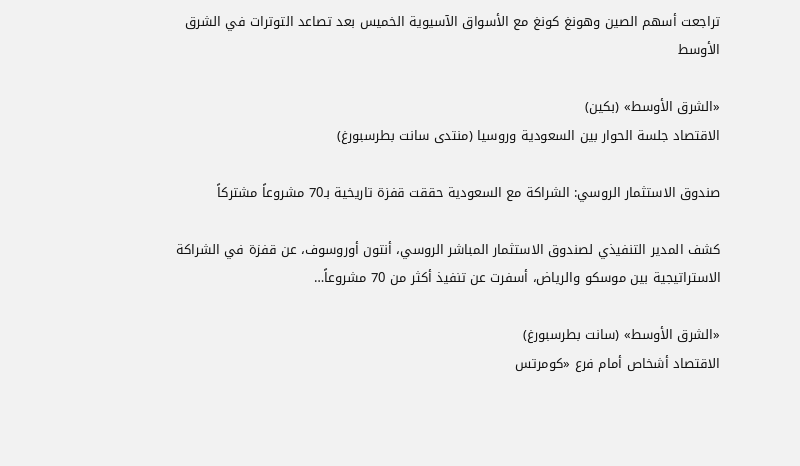تراجعت أسهم الصين وهونغ كونغ مع الأسواق الآسيوية الخميس بعد تصاعد التوترات في الشرق الأوسط

«الشرق الأوسط» (بكين)
الاقتصاد جلسة الحوار بين السعودية وروسيا (منتدى سانت بطرسبورغ)

صندوق الاستثمار الروسي: الشراكة مع السعودية حققت قفزة تاريخية بـ70 مشروعاً مشتركاً

كشف المدير التنفيذي لصندوق الاستثمار المباشر الروسي، أنتون أوروسوف، عن قفزة في الشراكة الاستراتيجية بين موسكو والرياض، أسفرت عن تنفيذ أكثر من 70 مشروعاً…

«الشرق الأوسط» (سانت بطرسبورغ)
الاقتصاد أشخاص أمام فرع «كومرتس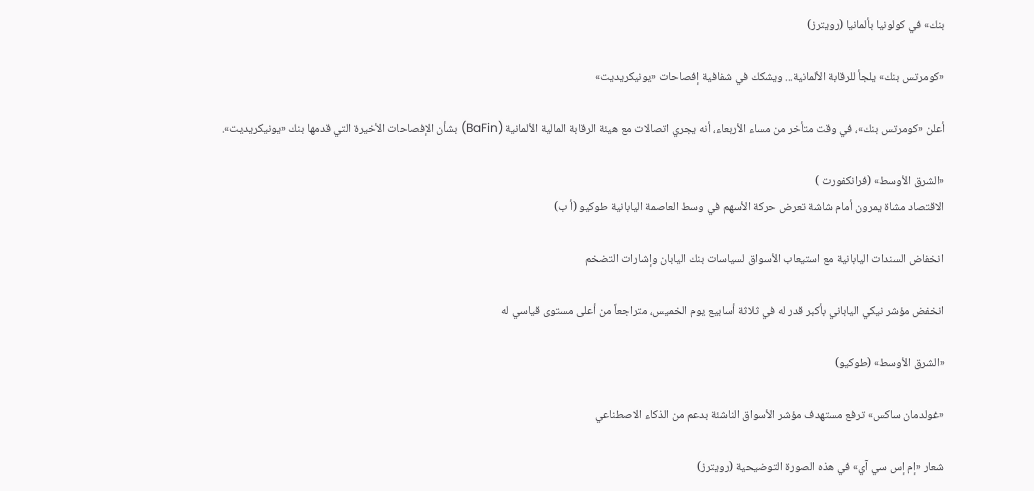بنك» في كولونيا بألمانيا (رويترز)

«كومرتس بنك» يلجأ للرقابة الألمانية... ويشكك في شفافية إفصاحات «يونيكريديت»

أعلن «كومرتس بنك»، في وقت متأخر من مساء الأربعاء، أنه يجري اتصالات مع هيئة الرقابة المالية الألمانية (BaFin) بشأن الإفصاحات الأخيرة التي قدمها بنك «يونيكريديت».

«الشرق الأوسط» (فرانكفورت )
الاقتصاد مشاة يمرون أمام شاشة تعرض حركة الأسهم في وسط العاصمة اليابانية طوكيو (أ ب)

انخفاض السندات اليابانية مع استيعاب الأسواق لسياسات بنك اليابان وإشارات التضخم

انخفض مؤشر نيكي الياباني بأكبر قدر له في ثلاثة أسابيع يوم الخميس، متراجعاً من أعلى مستوى قياسي له

«الشرق الأوسط» (طوكيو)

«غولدمان ساكس» ترفع مستهدف مؤشر الأسواق الناشئة بدعم من الذكاء الاصطناعي

شعار «إم إس سي آي» في هذه الصورة التوضيحية (رويترز)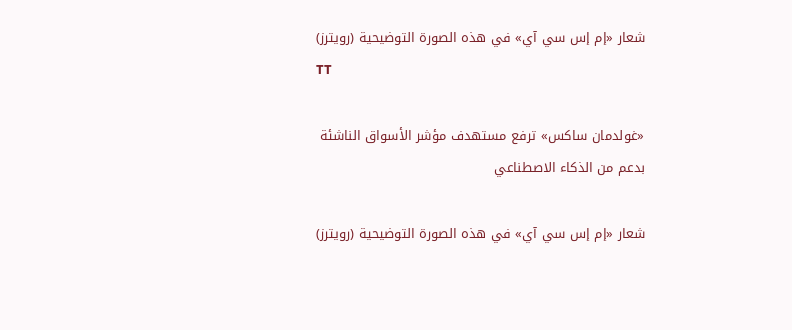شعار «إم إس سي آي» في هذه الصورة التوضيحية (رويترز)
TT

«غولدمان ساكس» ترفع مستهدف مؤشر الأسواق الناشئة بدعم من الذكاء الاصطناعي

شعار «إم إس سي آي» في هذه الصورة التوضيحية (رويترز)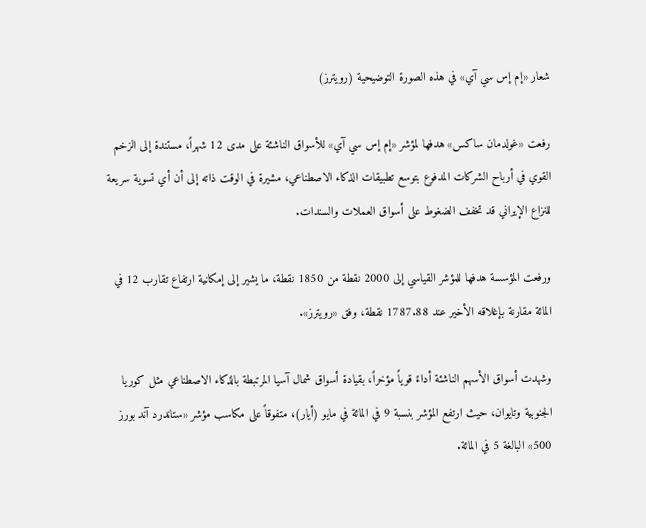شعار «إم إس سي آي» في هذه الصورة التوضيحية (رويترز)

رفعت «غولدمان ساكس» هدفها لمؤشر «إم إس سي آي» للأسواق الناشئة على مدى 12 شهراً، مستندة إلى الزخم القوي في أرباح الشركات المدفوع بتوسع تطبيقات الذكاء الاصطناعي، مشيرة في الوقت ذاته إلى أن أي تسوية سريعة للنزاع الإيراني قد تخفف الضغوط على أسواق العملات والسندات.

ورفعت المؤسسة هدفها للمؤشر القياسي إلى 2000 نقطة من 1850 نقطة، ما يشير إلى إمكانية ارتفاع تقارب 12 في المائة مقارنة بإغلاقه الأخير عند 1787.88 نقطة، وفق «رويترز».

وشهدت أسواق الأسهم الناشئة أداءً قوياً مؤخراً، بقيادة أسواق شمال آسيا المرتبطة بالذكاء الاصطناعي مثل كوريا الجنوبية وتايوان، حيث ارتفع المؤشر بنسبة 9 في المائة في مايو (أيار)، متفوقاً على مكاسب مؤشر «ستاندرد آند بورز 500» البالغة 5 في المائة.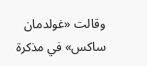وقالت «غولدمان ساكس» في مذكرة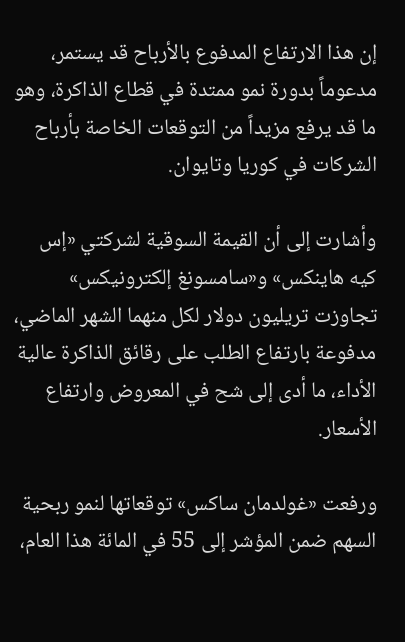إن هذا الارتفاع المدفوع بالأرباح قد يستمر، مدعوماً بدورة نمو ممتدة في قطاع الذاكرة، وهو ما قد يرفع مزيداً من التوقعات الخاصة بأرباح الشركات في كوريا وتايوان.

وأشارت إلى أن القيمة السوقية لشركتي «إس كيه هاينكس» و«سامسونغ إلكترونيكس» تجاوزت تريليون دولار لكل منهما الشهر الماضي، مدفوعة بارتفاع الطلب على رقائق الذاكرة عالية الأداء، ما أدى إلى شح في المعروض وارتفاع الأسعار.

ورفعت «غولدمان ساكس» توقعاتها لنمو ربحية السهم ضمن المؤشر إلى 55 في المائة هذا العام،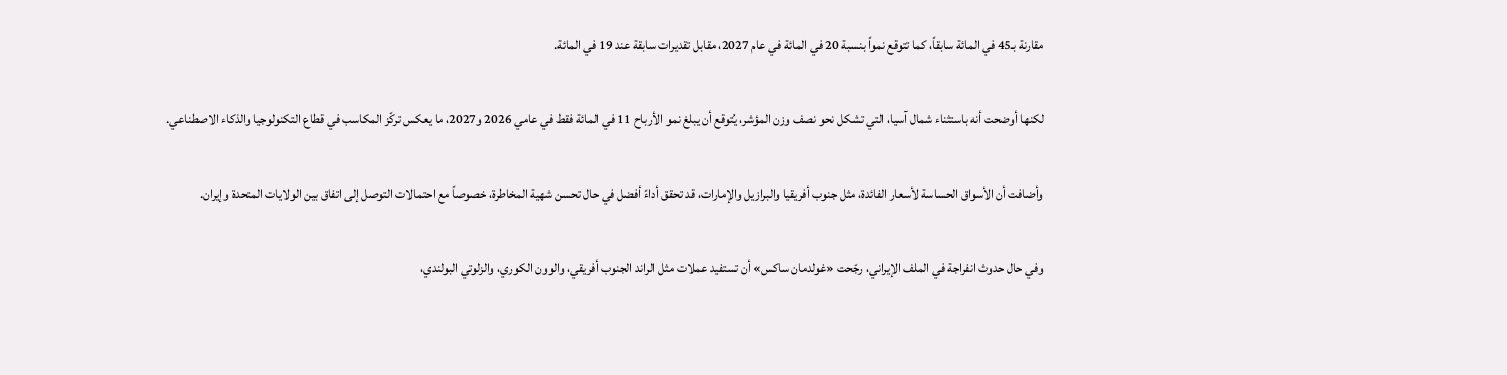مقارنة بـ45 في المائة سابقاً، كما تتوقع نمواً بنسبة 20 في المائة في عام 2027، مقابل تقديرات سابقة عند 19 في المائة.

لكنها أوضحت أنه باستثناء شمال آسيا، التي تشكل نحو نصف وزن المؤشر، يُتوقع أن يبلغ نمو الأرباح 11 في المائة فقط في عامي 2026 و2027، ما يعكس تركّز المكاسب في قطاع التكنولوجيا والذكاء الاصطناعي.

وأضافت أن الأسواق الحساسة لأسعار الفائدة، مثل جنوب أفريقيا والبرازيل والإمارات، قد تحقق أداءً أفضل في حال تحسن شهية المخاطرة، خصوصاً مع احتمالات التوصل إلى اتفاق بين الولايات المتحدة وإيران.

وفي حال حدوث انفراجة في الملف الإيراني، رجّحت «غولدمان ساكس» أن تستفيد عملات مثل الراند الجنوب أفريقي، والوون الكوري، والزلوتي البولندي،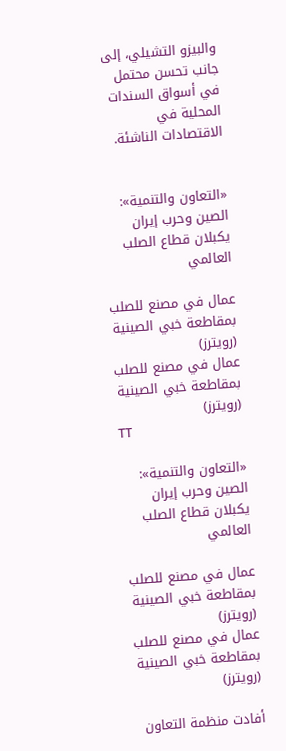والبيزو التشيلي، إلى جانب تحسن محتمل في أسواق السندات المحلية في الاقتصادات الناشئة.


«التعاون والتنمية»: الصين وحرب إيران يكبلان قطاع الصلب العالمي

عمال في مصنع للصلب بمقاطعة خبي الصينية (رويترز)
عمال في مصنع للصلب بمقاطعة خبي الصينية (رويترز)
TT

«التعاون والتنمية»: الصين وحرب إيران يكبلان قطاع الصلب العالمي

عمال في مصنع للصلب بمقاطعة خبي الصينية (رويترز)
عمال في مصنع للصلب بمقاطعة خبي الصينية (رويترز)

أفادت منظمة التعاون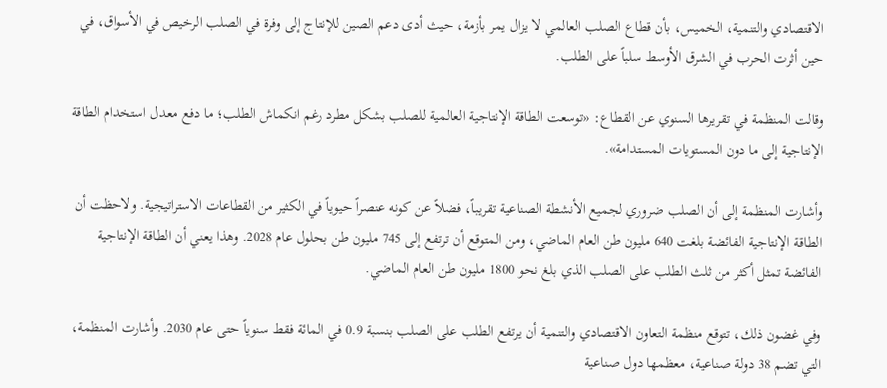الاقتصادي والتنمية، الخميس، بأن قطاع الصلب العالمي لا يزال يمر بأزمة، حيث أدى دعم الصين للإنتاج إلى وفرة في الصلب الرخيص في الأسواق، في حين أثرت الحرب في الشرق الأوسط سلباً على الطلب.

وقالت المنظمة في تقريرها السنوي عن القطاع: «توسعت الطاقة الإنتاجية العالمية للصلب بشكل مطرد رغم انكماش الطلب؛ ما دفع معدل استخدام الطاقة الإنتاجية إلى ما دون المستويات المستدامة».

وأشارت المنظمة إلى أن الصلب ضروري لجميع الأنشطة الصناعية تقريباً، فضلاً عن كونه عنصراً حيوياً في الكثير من القطاعات الاستراتيجية. ولاحظت أن الطاقة الإنتاجية الفائضة بلغت 640 مليون طن العام الماضي، ومن المتوقع أن ترتفع إلى 745 مليون طن بحلول عام 2028. وهذا يعني أن الطاقة الإنتاجية الفائضة تمثل أكثر من ثلث الطلب على الصلب الذي بلغ نحو 1800 مليون طن العام الماضي.

وفي غضون ذلك، تتوقع منظمة التعاون الاقتصادي والتنمية أن يرتفع الطلب على الصلب بنسبة 0.9 في المائة فقط سنوياً حتى عام 2030. وأشارت المنظمة، التي تضم 38 دولة صناعية، معظمها دول صناعية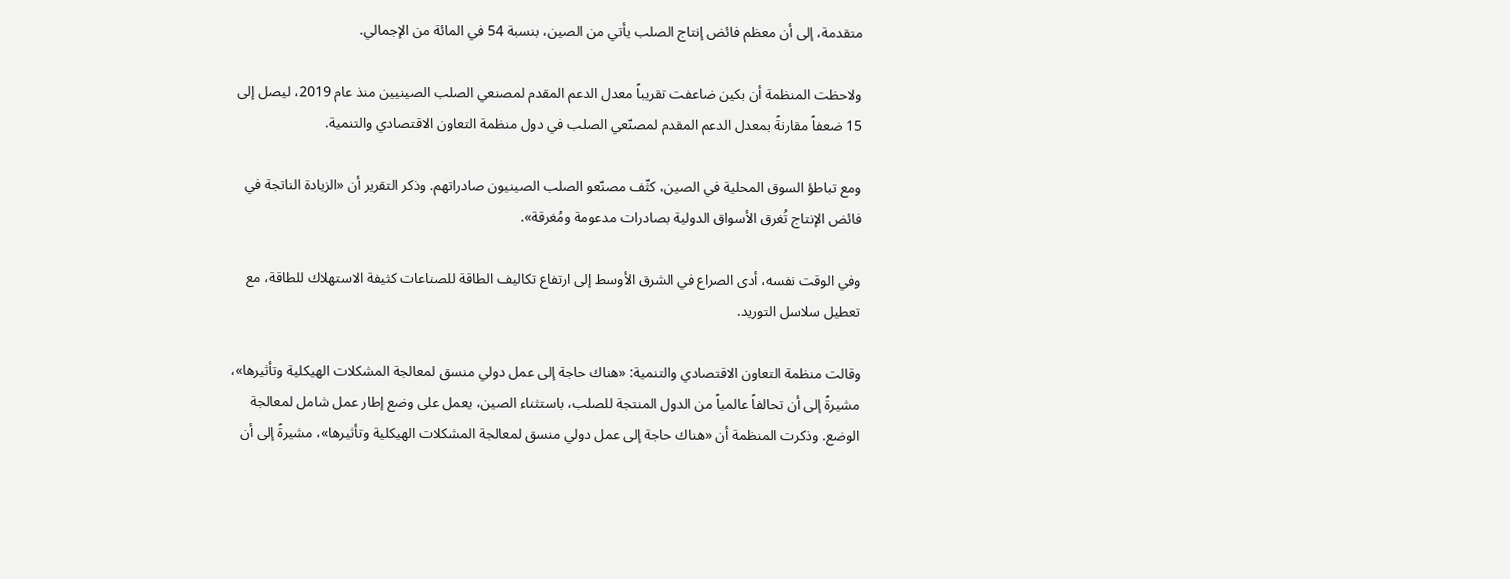متقدمة، إلى أن معظم فائض إنتاج الصلب يأتي من الصين، بنسبة 54 في المائة من الإجمالي.

ولاحظت المنظمة أن بكين ضاعفت تقريباً معدل الدعم المقدم لمصنعي الصلب الصينيين منذ عام 2019، ليصل إلى 15 ضعفاً مقارنةً بمعدل الدعم المقدم لمصنّعي الصلب في دول منظمة التعاون الاقتصادي والتنمية.

ومع تباطؤ السوق المحلية في الصين، كثّف مصنّعو الصلب الصينيون صادراتهم. وذكر التقرير أن «الزيادة الناتجة في فائض الإنتاج تُغرق الأسواق الدولية بصادرات مدعومة ومُغرقة».

وفي الوقت نفسه، أدى الصراع في الشرق الأوسط إلى ارتفاع تكاليف الطاقة للصناعات كثيفة الاستهلاك للطاقة، مع تعطيل سلاسل التوريد.

وقالت منظمة التعاون الاقتصادي والتنمية: «هناك حاجة إلى عمل دولي منسق لمعالجة المشكلات الهيكلية وتأثيرها»، مشيرةً إلى أن تحالفاً عالمياً من الدول المنتجة للصلب، باستثناء الصين، يعمل على وضع إطار عمل شامل لمعالجة الوضع. وذكرت المنظمة أن «هناك حاجة إلى عمل دولي منسق لمعالجة المشكلات الهيكلية وتأثيرها»، مشيرةً إلى أن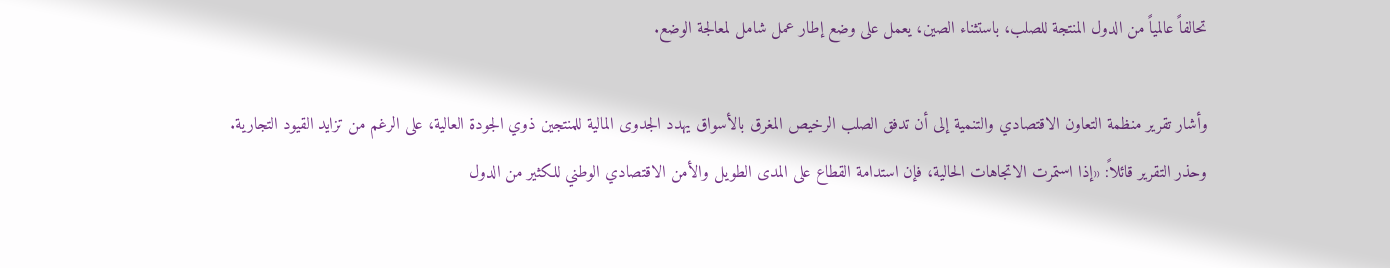تحالفاً عالمياً من الدول المنتجة للصلب، باستثناء الصين، يعمل على وضع إطار عمل شامل لمعالجة الوضع.

وأشار تقرير منظمة التعاون الاقتصادي والتنمية إلى أن تدفق الصلب الرخيص المغرق بالأسواق يهدد الجدوى المالية للمنتجين ذوي الجودة العالية، على الرغم من تزايد القيود التجارية. وحذر التقرير قائلاً: «إذا استمرت الاتجاهات الحالية، فإن استدامة القطاع على المدى الطويل والأمن الاقتصادي الوطني للكثير من الدول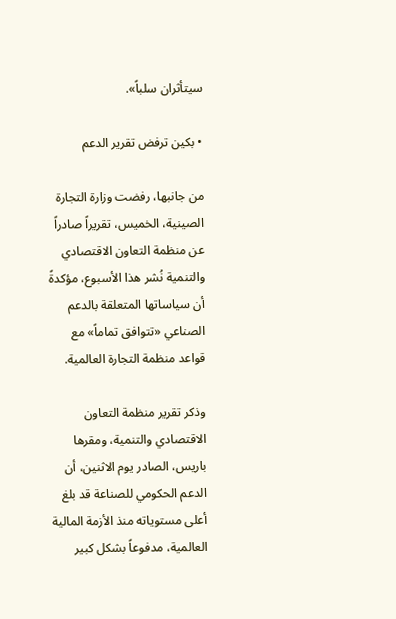سيتأثران سلباً».

• بكين ترفض تقرير الدعم

من جانبها، رفضت وزارة التجارة الصينية، الخميس، تقريراً صادراً عن منظمة التعاون الاقتصادي والتنمية نُشر هذا الأسبوع، مؤكدةً أن سياساتها المتعلقة بالدعم الصناعي «تتوافق تماماً» مع قواعد منظمة التجارة العالمية.

وذكر تقرير منظمة التعاون الاقتصادي والتنمية، ومقرها باريس، الصادر يوم الاثنين، أن الدعم الحكومي للصناعة قد بلغ أعلى مستوياته منذ الأزمة المالية العالمية، مدفوعاً بشكل كبير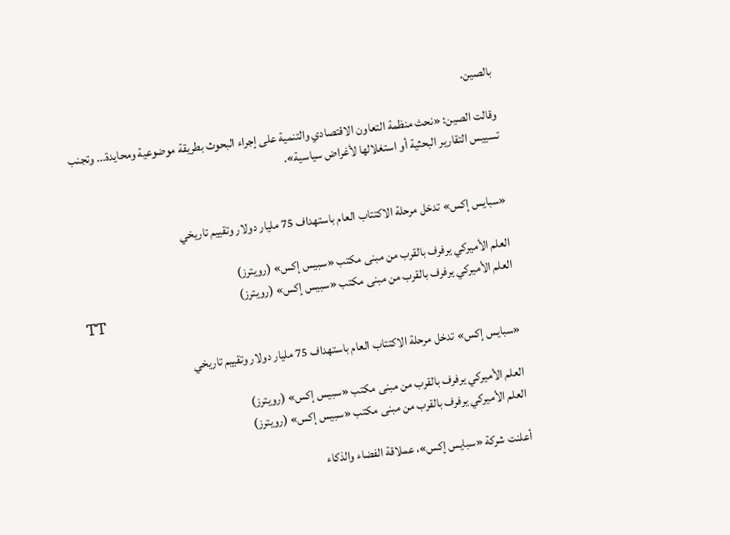بالصين.

وقالت الصين: «نحث منظمة التعاون الاقتصادي والتنمية على إجراء البحوث بطريقة موضوعية ومحايدة... وتجنب تسييس التقارير البحثية أو استغلالها لأغراض سياسية».


«سبايس إكس» تدخل مرحلة الاكتتاب العام باستهداف 75 مليار دولار وتقييم تاريخي

العلم الأميركي يرفرف بالقرب من مبنى مكتب «سبيس إكس» (رويترز)
العلم الأميركي يرفرف بالقرب من مبنى مكتب «سبيس إكس» (رويترز)
TT

«سبايس إكس» تدخل مرحلة الاكتتاب العام باستهداف 75 مليار دولار وتقييم تاريخي

العلم الأميركي يرفرف بالقرب من مبنى مكتب «سبيس إكس» (رويترز)
العلم الأميركي يرفرف بالقرب من مبنى مكتب «سبيس إكس» (رويترز)

أعلنت شركة «سبايس إكس»، عملاقة الفضاء والذكاء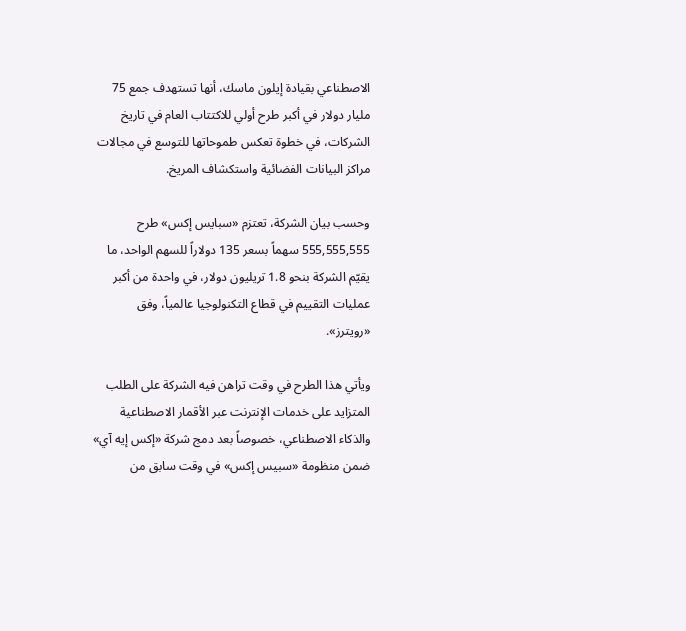الاصطناعي بقيادة إيلون ماسك، أنها تستهدف جمع 75 مليار دولار في أكبر طرح أولي للاكتتاب العام في تاريخ الشركات، في خطوة تعكس طموحاتها للتوسع في مجالات مراكز البيانات الفضائية واستكشاف المريخ.

وحسب بيان الشركة، تعتزم «سبايس إكس» طرح 555,555,555 سهماً بسعر 135 دولاراً للسهم الواحد، ما يقيّم الشركة بنحو 1.8 تريليون دولار، في واحدة من أكبر عمليات التقييم في قطاع التكنولوجيا عالمياً، وفق «رويترز».

ويأتي هذا الطرح في وقت تراهن فيه الشركة على الطلب المتزايد على خدمات الإنترنت عبر الأقمار الاصطناعية والذكاء الاصطناعي، خصوصاً بعد دمج شركة «إكس إيه آي» ضمن منظومة «سبيس إكس» في وقت سابق من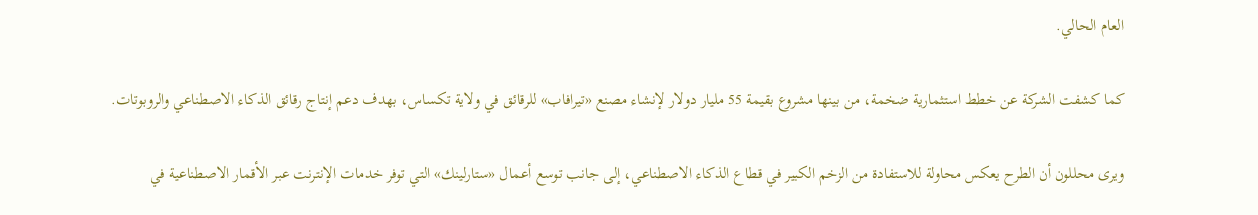العام الحالي.

كما كشفت الشركة عن خطط استثمارية ضخمة، من بينها مشروع بقيمة 55 مليار دولار لإنشاء مصنع «تيرافاب» للرقائق في ولاية تكساس، بهدف دعم إنتاج رقائق الذكاء الاصطناعي والروبوتات.

ويرى محللون أن الطرح يعكس محاولة للاستفادة من الزخم الكبير في قطاع الذكاء الاصطناعي، إلى جانب توسع أعمال «ستارلينك» التي توفر خدمات الإنترنت عبر الأقمار الاصطناعية في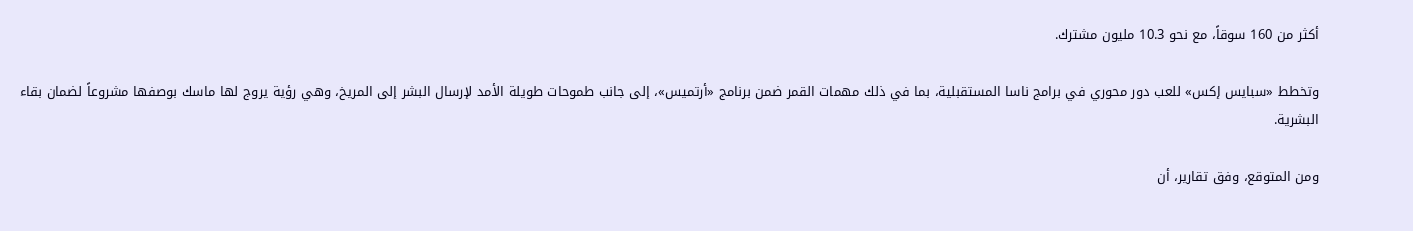أكثر من 160 سوقاً، مع نحو 10.3 مليون مشترك.

وتخطط «سبايس إكس» للعب دور محوري في برامج ناسا المستقبلية، بما في ذلك مهمات القمر ضمن برنامج «أرتميس»، إلى جانب طموحات طويلة الأمد لإرسال البشر إلى المريخ، وهي رؤية يروج لها ماسك بوصفها مشروعاً لضمان بقاء البشرية.

ومن المتوقع، وفق تقارير، أن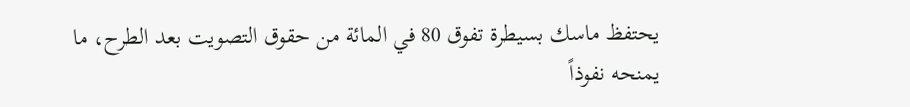يحتفظ ماسك بسيطرة تفوق 80 في المائة من حقوق التصويت بعد الطرح، ما يمنحه نفوذاً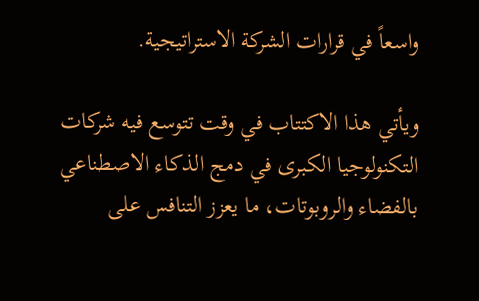واسعاً في قرارات الشركة الاستراتيجية.

ويأتي هذا الاكتتاب في وقت تتوسع فيه شركات التكنولوجيا الكبرى في دمج الذكاء الاصطناعي بالفضاء والروبوتات، ما يعزز التنافس على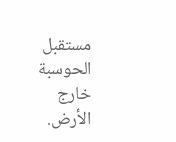مستقبل الحوسبة خارج الأرض.